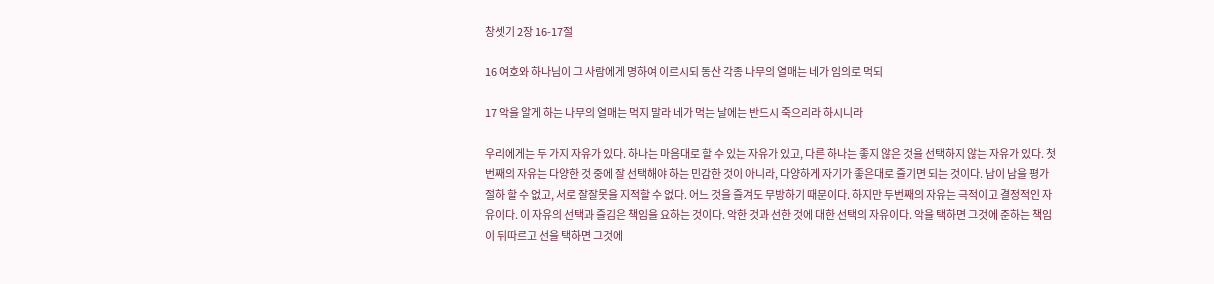창셋기 2장 16-17절

16 여호와 하나님이 그 사람에게 명하여 이르시되 동산 각종 나무의 열매는 네가 임의로 먹되

17 악을 알게 하는 나무의 열매는 먹지 말라 네가 먹는 날에는 반드시 죽으리라 하시니라

우리에게는 두 가지 자유가 있다. 하나는 마음대로 할 수 있는 자유가 있고, 다른 하나는 좋지 않은 것을 선택하지 않는 자유가 있다. 첫번째의 자유는 다양한 것 중에 잘 선택해야 하는 민감한 것이 아니라, 다양하게 자기가 좋은대로 즐기면 되는 것이다. 남이 남을 평가절하 할 수 없고, 서로 잘잘못을 지적할 수 없다. 어느 것을 즐겨도 무방하기 때문이다. 하지만 두번째의 자유는 극적이고 결정적인 자유이다. 이 자유의 선택과 즐김은 책임을 요하는 것이다. 악한 것과 선한 것에 대한 선택의 자유이다. 악을 택하면 그것에 준하는 책임이 뒤따르고 선을 택하면 그것에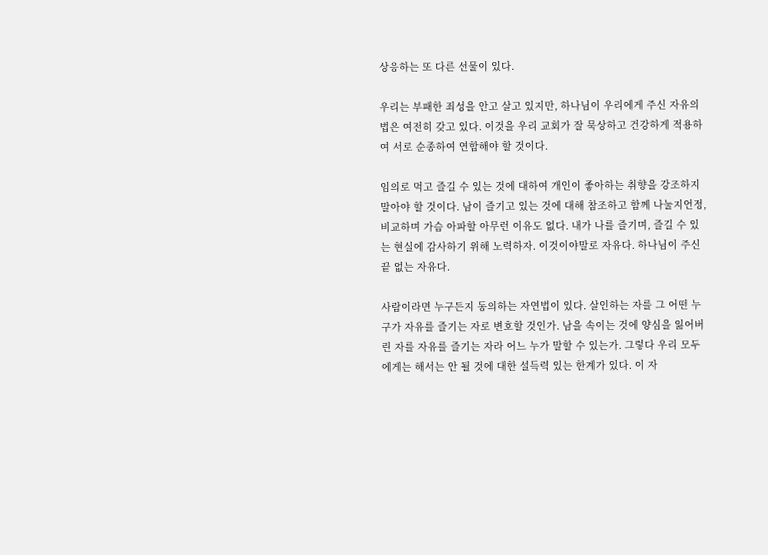상응하는 또 다른 선물이 있다.

우리는 부패한 죄성을 안고 살고 있지만, 하나님이 우리에게 주신 자유의 법은 여전히 갖고 있다. 이것을 우리 교회가 잘 묵상하고 건강하게 적용하여 서로 순종하여 연합해야 할 것이다.

임의로 먹고 즐길 수 있는 것에 대하여 개인이 좋아하는 취향을 강조하지 말아야 할 것이다. 남이 즐기고 있는 것에 대해 참조하고 함께 나눌지언정, 비교하며 가슴 아파할 아무런 이유도 없다. 내가 나를 즐기며, 즐길 수 있는 현실에 감사하기 위해 노력하자. 이것이야말로 자유다. 하나님이 주신 끝 없는 자유다.

사람이라면 누구든지 동의하는 자연법이 있다. 살인하는 자를 그 어떤 누구가 자유를 즐기는 자로 변호할 것인가. 남을 속이는 것에 양심을 잃어버린 자를 자유를 즐기는 자라 어느 누가 말할 수 있는가. 그렇다 우리 모두에게는 해서는 안 될 것에 대한 설득력 있는 한계가 있다. 이 자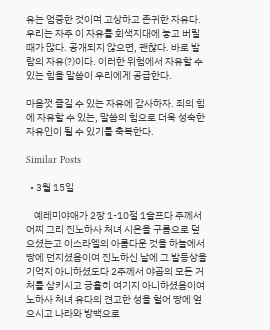유는 엄중한 것이며 고상하고 존귀한 자유다. 우리는 자주 이 자유를 회색지대에 놓고 버릴 때가 많다. 공개되지 않으면, 괜찮다. 바로 발람의 자유(?)이다. 이러한 위험에서 자유할 수 있는 힘을 말씀이 우리에게 공급한다.

마음껏 즐길 수 있는 자유에 감사하자. 죄의 힘에 자유할 수 있는, 말씀의 힘으로 더욱 성숙한 자유인이 될 수 있기를 축복한다.

Similar Posts

  • 3월 15일

    예레미야애가 2장 1-10절 1슬프다 주께서 어찌 그리 진노하사 처녀 시온을 구름으로 덮으셨는고 이스라엘의 아름다운 것을 하늘에서 땅에 던지셨음이여 진노하신 날에 그 발등상을 기억지 아니하셨도다 2주께서 야곱의 모든 거처를 삼키시고 긍휼히 여기지 아니하셨음이여 노하사 처녀 유다의 견고한 성을 헐어 땅에 엎으시고 나라와 방백으로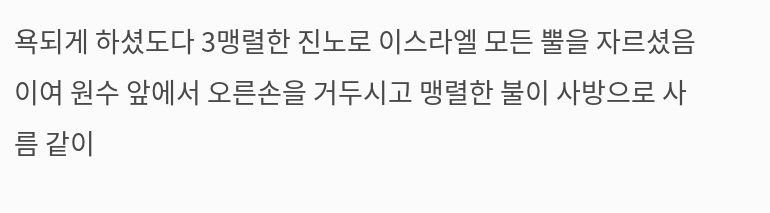욕되게 하셨도다 3맹렬한 진노로 이스라엘 모든 뿔을 자르셨음이여 원수 앞에서 오른손을 거두시고 맹렬한 불이 사방으로 사름 같이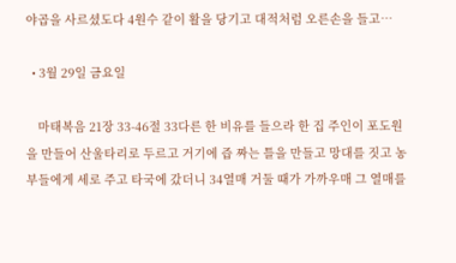야곱을 사르셨도다 4원수 같이 활을 당기고 대적처럼 오른손을 들고…

  • 3월 29일 금요일

    마태복음 21장 33-46절 33다른 한 비유를 들으라 한 집 주인이 포도원을 만들어 산울타리로 두르고 거기에 즙 짜는 틀을 만들고 망대를 짓고 농부들에게 세로 주고 타국에 갔더니 34열매 거둘 때가 가까우매 그 열매를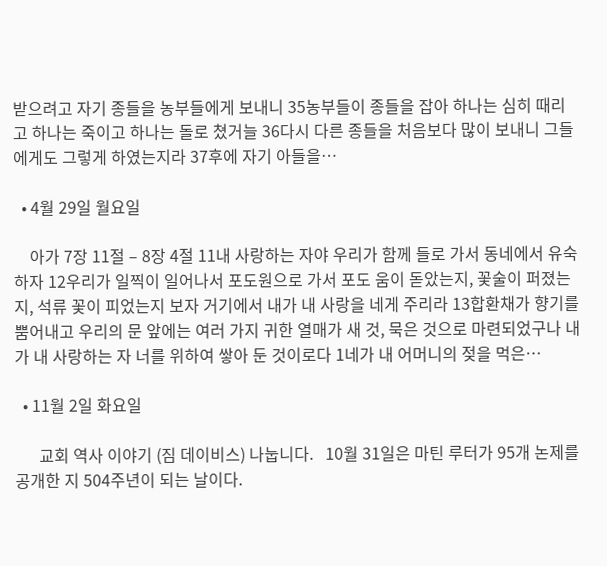받으려고 자기 종들을 농부들에게 보내니 35농부들이 종들을 잡아 하나는 심히 때리고 하나는 죽이고 하나는 돌로 쳤거늘 36다시 다른 종들을 처음보다 많이 보내니 그들에게도 그렇게 하였는지라 37후에 자기 아들을…

  • 4월 29일 월요일

    아가 7장 11절 – 8장 4절 11내 사랑하는 자야 우리가 함께 들로 가서 동네에서 유숙하자 12우리가 일찍이 일어나서 포도원으로 가서 포도 움이 돋았는지, 꽃술이 퍼졌는지, 석류 꽃이 피었는지 보자 거기에서 내가 내 사랑을 네게 주리라 13합환채가 향기를 뿜어내고 우리의 문 앞에는 여러 가지 귀한 열매가 새 것, 묵은 것으로 마련되었구나 내가 내 사랑하는 자 너를 위하여 쌓아 둔 것이로다 1네가 내 어머니의 젖을 먹은…

  • 11월 2일 화요일

      교회 역사 이야기 (짐 데이비스) 나눕니다.   10월 31일은 마틴 루터가 95개 논제를 공개한 지 504주년이 되는 날이다.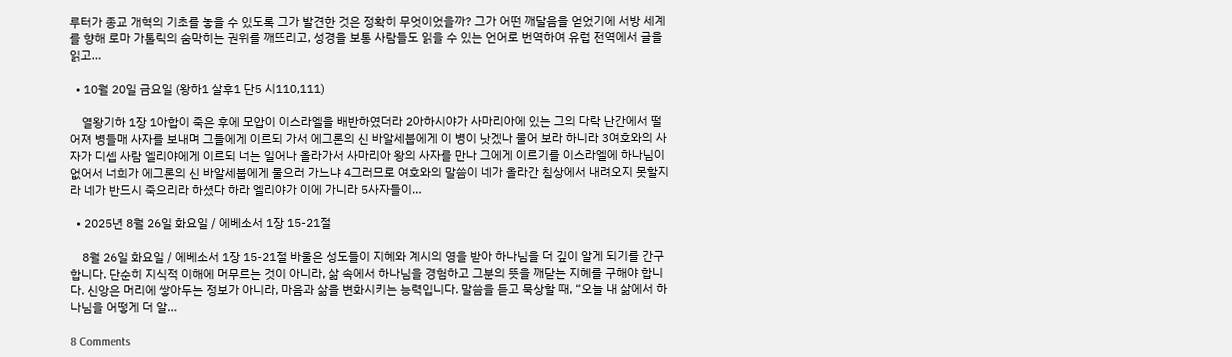루터가 종교 개혁의 기초를 놓을 수 있도록 그가 발견한 것은 정확히 무엇이었을까? 그가 어떤 깨달음을 얻었기에 서방 세계를 향해 로마 가톨릭의 숨막히는 권위를 깨뜨리고, 성경을 보통 사람들도 읽을 수 있는 언어로 번역하여 유럽 전역에서 글을 읽고…

  • 10월 20일 금요일 (왕하1 살후1 단5 시110,111)

    열왕기하 1장 1아합이 죽은 후에 모압이 이스라엘을 배반하였더라 2아하시야가 사마리아에 있는 그의 다락 난간에서 떨어져 병들매 사자를 보내며 그들에게 이르되 가서 에그론의 신 바알세붑에게 이 병이 낫겠나 물어 보라 하니라 3여호와의 사자가 디셉 사람 엘리야에게 이르되 너는 일어나 올라가서 사마리아 왕의 사자를 만나 그에게 이르기를 이스라엘에 하나님이 없어서 너희가 에그론의 신 바알세붑에게 물으러 가느냐 4그러므로 여호와의 말씀이 네가 올라간 침상에서 내려오지 못할지라 네가 반드시 죽으리라 하셨다 하라 엘리야가 이에 가니라 5사자들이…

  • 2025년 8월 26일 화요일 / 에베소서 1장 15-21절

    8월 26일 화요일 / 에베소서 1장 15-21절 바울은 성도들이 지혜와 계시의 영을 받아 하나님을 더 깊이 알게 되기를 간구합니다. 단순히 지식적 이해에 머무르는 것이 아니라, 삶 속에서 하나님을 경험하고 그분의 뜻을 깨닫는 지혜를 구해야 합니다. 신앙은 머리에 쌓아두는 정보가 아니라, 마음과 삶을 변화시키는 능력입니다. 말씀을 듣고 묵상할 때, “오늘 내 삶에서 하나님을 어떻게 더 알…

8 Comments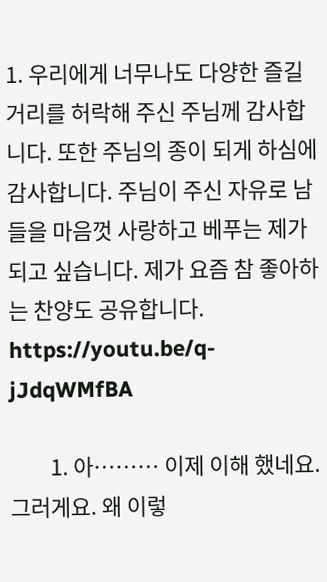1. 우리에게 너무나도 다양한 즐길거리를 허락해 주신 주님께 감사합니다. 또한 주님의 종이 되게 하심에 감사합니다. 주님이 주신 자유로 남들을 마음껏 사랑하고 베푸는 제가 되고 싶습니다. 제가 요즘 참 좋아하는 찬양도 공유합니다. https://youtu.be/q-jJdqWMfBA

        1. 아……… 이제 이해 했네요. 그러게요. 왜 이렇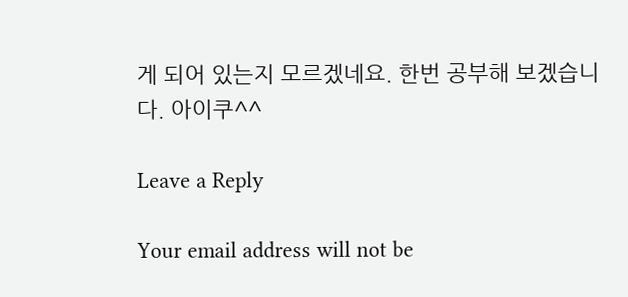게 되어 있는지 모르겠네요. 한번 공부해 보겠습니다. 아이쿠^^

Leave a Reply

Your email address will not be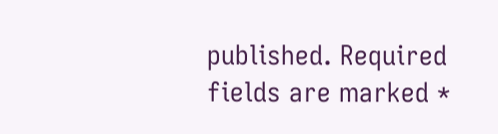published. Required fields are marked *